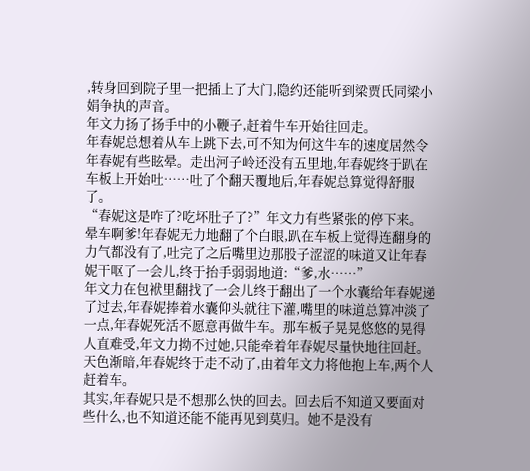,转身回到院子里一把插上了大门,隐约还能听到梁贾氏同梁小娟争执的声音。
年文力扬了扬手中的小鞭子,赶着牛车开始往回走。
年春妮总想着从车上跳下去,可不知为何这牛车的速度居然令年春妮有些眩晕。走出河子岭还没有五里地,年春妮终于趴在车板上开始吐……吐了个翻天覆地后,年春妮总算觉得舒服了。
“春妮这是咋了?吃坏肚子了?”年文力有些紧张的停下来。
晕车啊爹!年春妮无力地翻了个白眼,趴在车板上觉得连翻身的力气都没有了,吐完了之后嘴里边那股子涩涩的味道又让年春妮干呕了一会儿,终于抬手弱弱地道:“爹,水……”
年文力在包袱里翻找了一会儿终于翻出了一个水囊给年春妮递了过去,年春妮捧着水囊仰头就往下灌,嘴里的味道总算冲淡了一点,年春妮死活不愿意再做牛车。那车板子晃晃悠悠的晃得人直难受,年文力拗不过她,只能牵着年春妮尽量快地往回赶。
天色渐暗,年春妮终于走不动了,由着年文力将他抱上车,两个人赶着车。
其实,年春妮只是不想那么快的回去。回去后不知道又要面对些什么,也不知道还能不能再见到莫归。她不是没有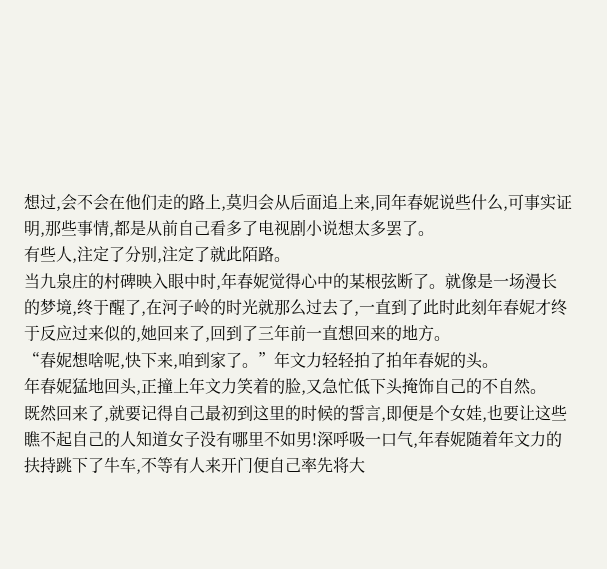想过,会不会在他们走的路上,莫归会从后面追上来,同年春妮说些什么,可事实证明,那些事情,都是从前自己看多了电视剧小说想太多罢了。
有些人,注定了分别,注定了就此陌路。
当九泉庄的村碑映入眼中时,年春妮觉得心中的某根弦断了。就像是一场漫长的梦境,终于醒了,在河子岭的时光就那么过去了,一直到了此时此刻年春妮才终于反应过来似的,她回来了,回到了三年前一直想回来的地方。
“春妮想啥呢,快下来,咱到家了。”年文力轻轻拍了拍年春妮的头。
年春妮猛地回头,正撞上年文力笑着的脸,又急忙低下头掩饰自己的不自然。
既然回来了,就要记得自己最初到这里的时候的誓言,即便是个女娃,也要让这些瞧不起自己的人知道女子没有哪里不如男!深呼吸一口气,年春妮随着年文力的扶持跳下了牛车,不等有人来开门便自己率先将大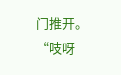门推开。
“吱呀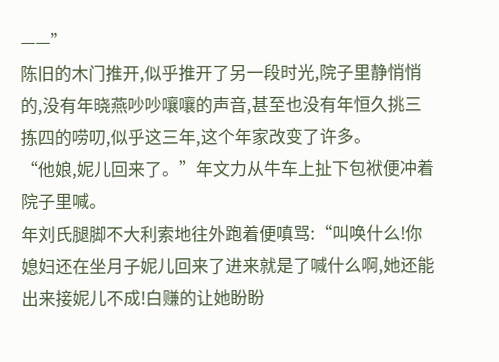——”
陈旧的木门推开,似乎推开了另一段时光,院子里静悄悄的,没有年晓燕吵吵嚷嚷的声音,甚至也没有年恒久挑三拣四的唠叨,似乎这三年,这个年家改变了许多。
“他娘,妮儿回来了。”年文力从牛车上扯下包袱便冲着院子里喊。
年刘氏腿脚不大利索地往外跑着便嗔骂:“叫唤什么!你媳妇还在坐月子妮儿回来了进来就是了喊什么啊,她还能出来接妮儿不成!白赚的让她盼盼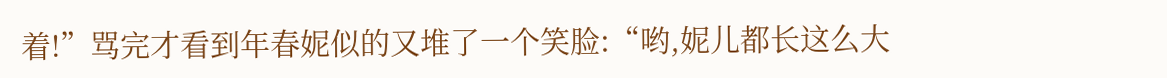着!”骂完才看到年春妮似的又堆了一个笑脸:“哟,妮儿都长这么大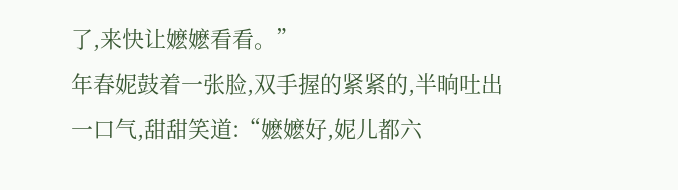了,来快让嬷嬷看看。”
年春妮鼓着一张脸,双手握的紧紧的,半晌吐出一口气,甜甜笑道:“嬷嬷好,妮儿都六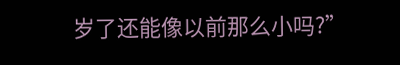岁了还能像以前那么小吗?”